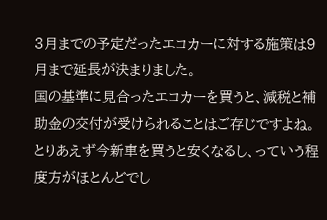3月までの予定だったエコカーに対する施策は9月まで延長が決まりました。
国の基準に見合ったエコカーを買うと、減税と補助金の交付が受けられることはご存じですよね。
とりあえず今新車を買うと安くなるし、っていう程度方がほとんどでし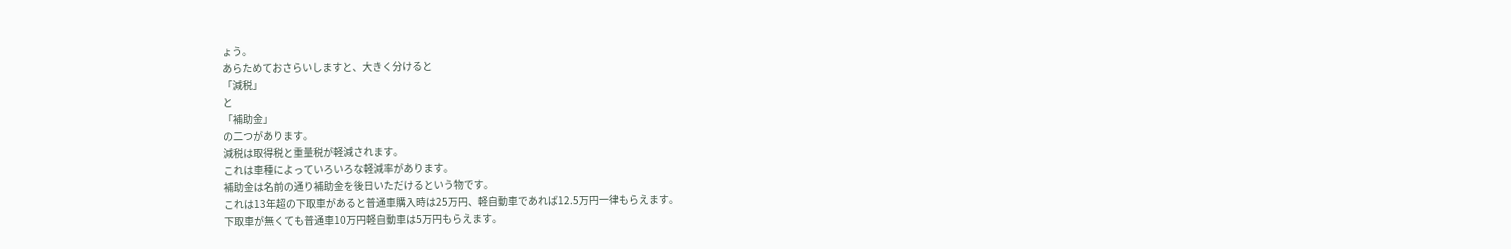ょう。
あらためておさらいしますと、大きく分けると
「減税」
と
「補助金」
の二つがあります。
減税は取得税と重量税が軽減されます。
これは車種によっていろいろな軽減率があります。
補助金は名前の通り補助金を後日いただけるという物です。
これは13年超の下取車があると普通車購入時は25万円、軽自動車であれば12.5万円一律もらえます。
下取車が無くても普通車10万円軽自動車は5万円もらえます。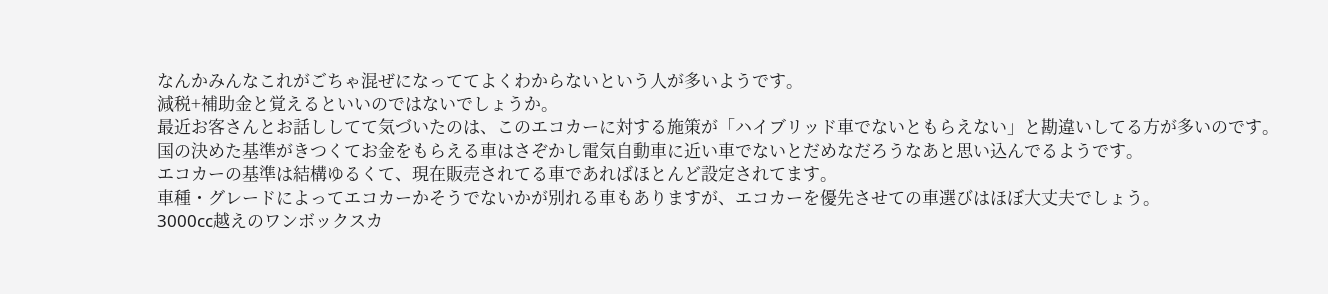なんかみんなこれがごちゃ混ぜになっててよくわからないという人が多いようです。
減税+補助金と覚えるといいのではないでしょうか。
最近お客さんとお話ししてて気づいたのは、このエコカーに対する施策が「ハイブリッド車でないともらえない」と勘違いしてる方が多いのです。
国の決めた基準がきつくてお金をもらえる車はさぞかし電気自動車に近い車でないとだめなだろうなあと思い込んでるようです。
エコカーの基準は結構ゆるくて、現在販売されてる車であればほとんど設定されてます。
車種・グレードによってエコカーかそうでないかが別れる車もありますが、エコカーを優先させての車選びはほぼ大丈夫でしょう。
3000cc越えのワンボックスカ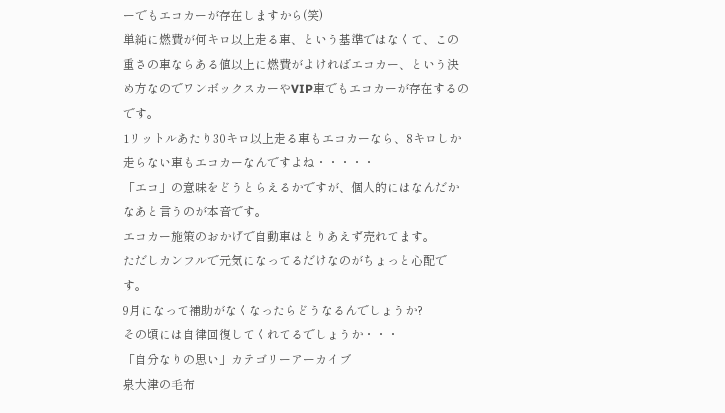ーでもエコカーが存在しますから(笑)
単純に燃費が何キロ以上走る車、という基準ではなくて、この重さの車ならある値以上に燃費がよければエコカー、という決め方なのでワンボックスカーやVIP車でもエコカーが存在するのです。
1リットルあたり30キロ以上走る車もエコカーなら、8キロしか走らない車もエコカーなんですよね・・・・・
「エコ」の意味をどうとらえるかですが、個人的にはなんだかなあと言うのが本音です。
エコカー施策のおかげで自動車はとりあえず売れてます。
ただしカンフルで元気になってるだけなのがちょっと心配です。
9月になって補助がなくなったらどうなるんでしょうか?
その頃には自律回復してくれてるでしょうか・・・
「自分なりの思い」カテゴリーアーカイブ
泉大津の毛布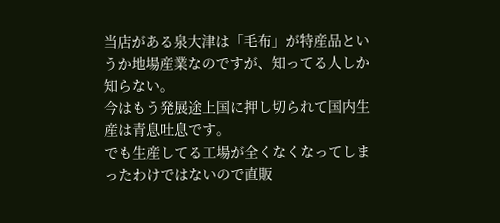当店がある泉大津は「毛布」が特産品というか地場産業なのですが、知ってる人しか知らない。
今はもう発展途上国に押し切られて国内生産は青息吐息です。
でも生産してる工場が全くなくなってしまったわけではないので直販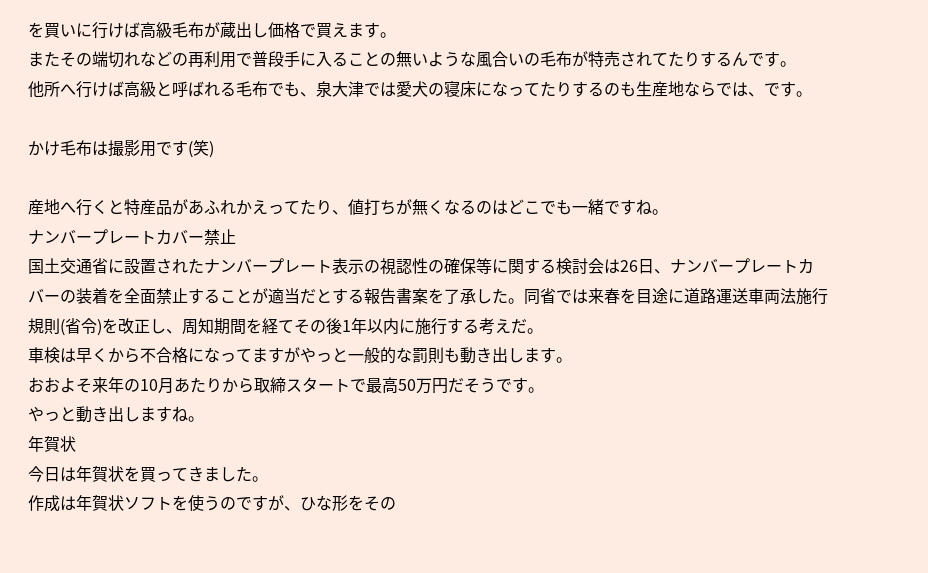を買いに行けば高級毛布が蔵出し価格で買えます。
またその端切れなどの再利用で普段手に入ることの無いような風合いの毛布が特売されてたりするんです。
他所へ行けば高級と呼ばれる毛布でも、泉大津では愛犬の寝床になってたりするのも生産地ならでは、です。

かけ毛布は撮影用です(笑)

産地へ行くと特産品があふれかえってたり、値打ちが無くなるのはどこでも一緒ですね。
ナンバープレートカバー禁止
国土交通省に設置されたナンバープレート表示の視認性の確保等に関する検討会は26日、ナンバープレートカバーの装着を全面禁止することが適当だとする報告書案を了承した。同省では来春を目途に道路運送車両法施行規則(省令)を改正し、周知期間を経てその後1年以内に施行する考えだ。
車検は早くから不合格になってますがやっと一般的な罰則も動き出します。
おおよそ来年の10月あたりから取締スタートで最高50万円だそうです。
やっと動き出しますね。
年賀状
今日は年賀状を買ってきました。
作成は年賀状ソフトを使うのですが、ひな形をその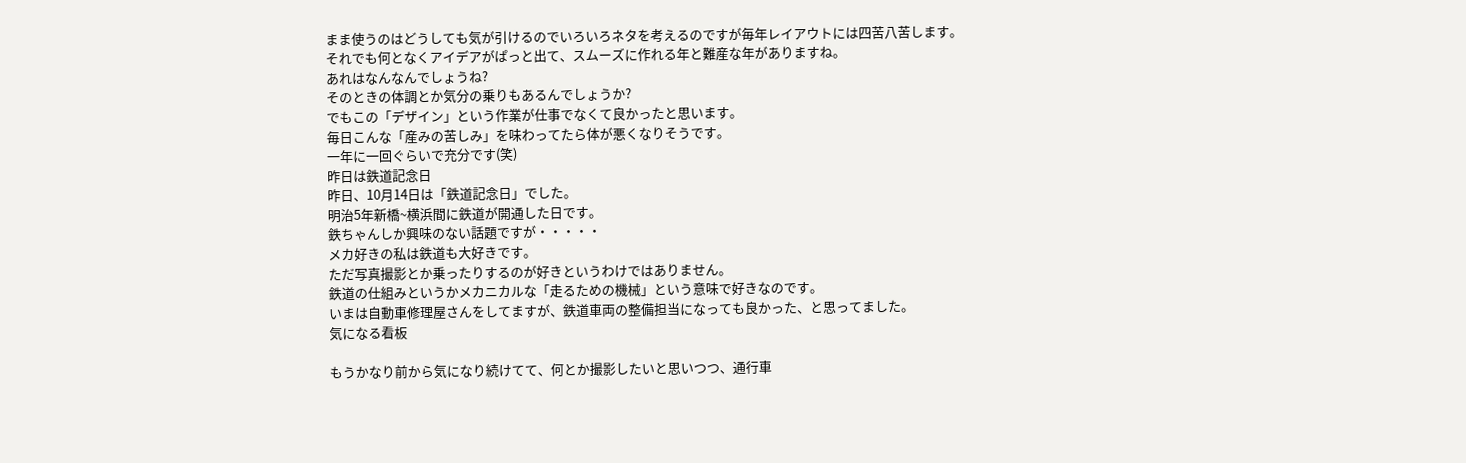まま使うのはどうしても気が引けるのでいろいろネタを考えるのですが毎年レイアウトには四苦八苦します。
それでも何となくアイデアがぱっと出て、スムーズに作れる年と難産な年がありますね。
あれはなんなんでしょうね?
そのときの体調とか気分の乗りもあるんでしょうか?
でもこの「デザイン」という作業が仕事でなくて良かったと思います。
毎日こんな「産みの苦しみ」を味わってたら体が悪くなりそうです。
一年に一回ぐらいで充分です(笑)
昨日は鉄道記念日
昨日、10月14日は「鉄道記念日」でした。
明治5年新橋~横浜間に鉄道が開通した日です。
鉄ちゃんしか興味のない話題ですが・・・・・
メカ好きの私は鉄道も大好きです。
ただ写真撮影とか乗ったりするのが好きというわけではありません。
鉄道の仕組みというかメカニカルな「走るための機械」という意味で好きなのです。
いまは自動車修理屋さんをしてますが、鉄道車両の整備担当になっても良かった、と思ってました。
気になる看板

もうかなり前から気になり続けてて、何とか撮影したいと思いつつ、通行車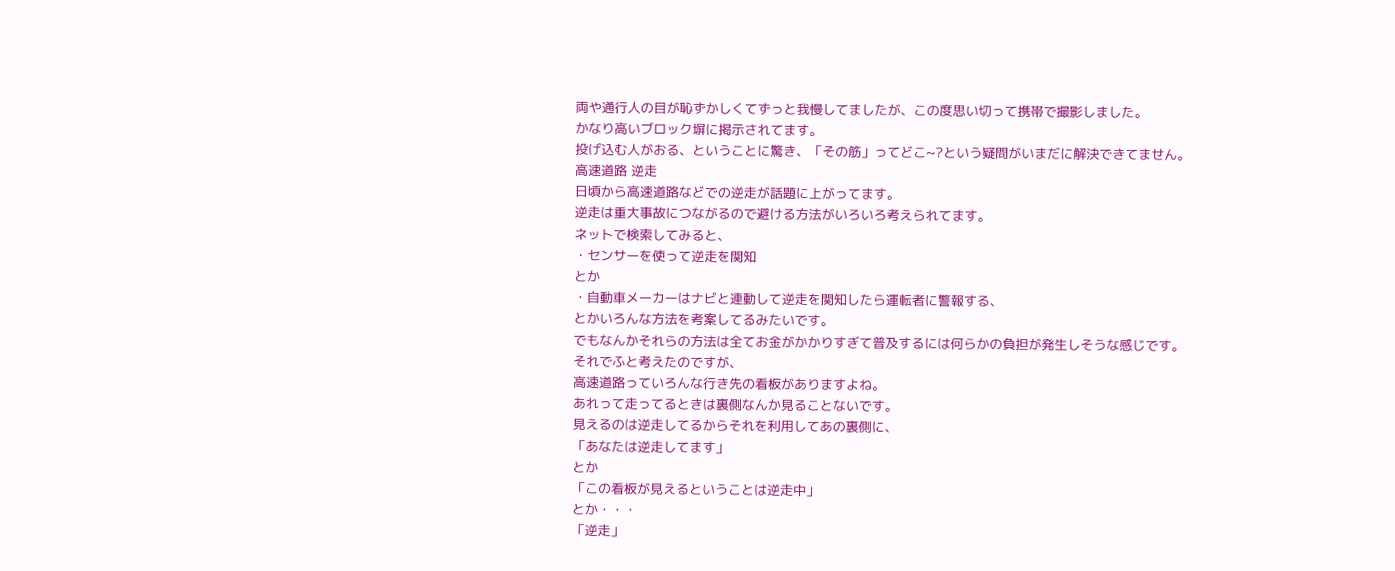両や通行人の目が恥ずかしくてずっと我慢してましたが、この度思い切って携帯で撮影しました。
かなり高いブロック塀に掲示されてます。
投げ込む人がおる、ということに驚き、「その筋」ってどこ~?という疑問がいまだに解決できてません。
高速道路 逆走
日頃から高速道路などでの逆走が話題に上がってます。
逆走は重大事故につながるので避ける方法がいろいろ考えられてます。
ネットで検索してみると、
・センサーを使って逆走を関知
とか
・自動車メーカーはナビと連動して逆走を関知したら運転者に警報する、
とかいろんな方法を考案してるみたいです。
でもなんかそれらの方法は全てお金がかかりすぎて普及するには何らかの負担が発生しそうな感じです。
それでふと考えたのですが、
高速道路っていろんな行き先の看板がありますよね。
あれって走ってるときは裏側なんか見ることないです。
見えるのは逆走してるからそれを利用してあの裏側に、
「あなたは逆走してます」
とか
「この看板が見えるということは逆走中」
とか・・・
「逆走」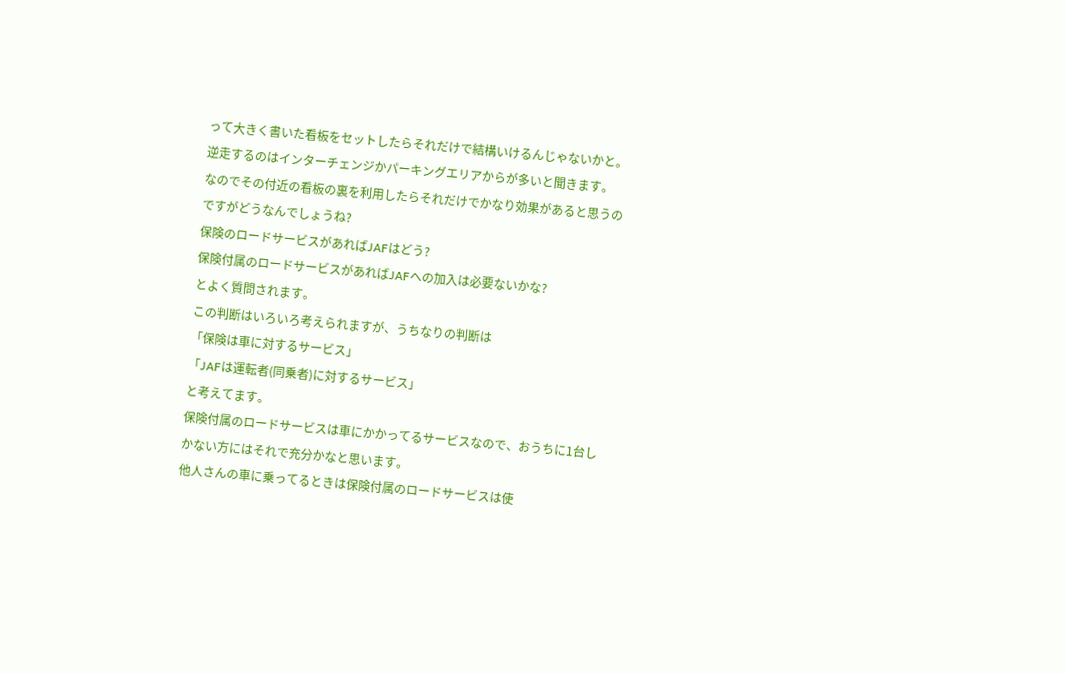って大きく書いた看板をセットしたらそれだけで結構いけるんじゃないかと。
逆走するのはインターチェンジかパーキングエリアからが多いと聞きます。
なのでその付近の看板の裏を利用したらそれだけでかなり効果があると思うのですがどうなんでしょうね?
保険のロードサービスがあればJAFはどう?
保険付属のロードサービスがあればJAFへの加入は必要ないかな?
とよく質問されます。
この判断はいろいろ考えられますが、うちなりの判断は
「保険は車に対するサービス」
「JAFは運転者(同乗者)に対するサービス」
と考えてます。
保険付属のロードサービスは車にかかってるサービスなので、おうちに1台しかない方にはそれで充分かなと思います。
他人さんの車に乗ってるときは保険付属のロードサービスは使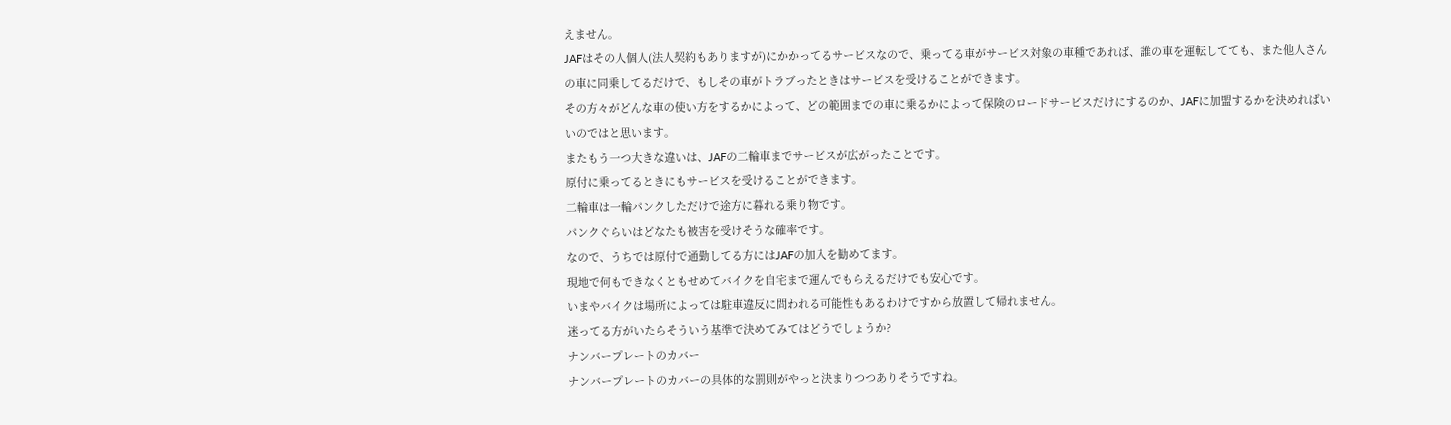えません。
JAFはその人個人(法人契約もありますが)にかかってるサービスなので、乗ってる車がサービス対象の車種であれば、誰の車を運転してても、また他人さんの車に同乗してるだけで、もしその車がトラブったときはサービスを受けることができます。
その方々がどんな車の使い方をするかによって、どの範囲までの車に乗るかによって保険のロードサービスだけにするのか、JAFに加盟するかを決めればいいのではと思います。
またもう一つ大きな違いは、JAFの二輪車までサービスが広がったことです。
原付に乗ってるときにもサービスを受けることができます。
二輪車は一輪パンクしただけで途方に暮れる乗り物です。
パンクぐらいはどなたも被害を受けそうな確率です。
なので、うちでは原付で通勤してる方にはJAFの加入を勧めてます。
現地で何もできなくともせめてバイクを自宅まで運んでもらえるだけでも安心です。
いまやバイクは場所によっては駐車違反に問われる可能性もあるわけですから放置して帰れません。
迷ってる方がいたらそういう基準で決めてみてはどうでしょうか?
ナンバープレートのカバー
ナンバープレートのカバーの具体的な罰則がやっと決まりつつありそうですね。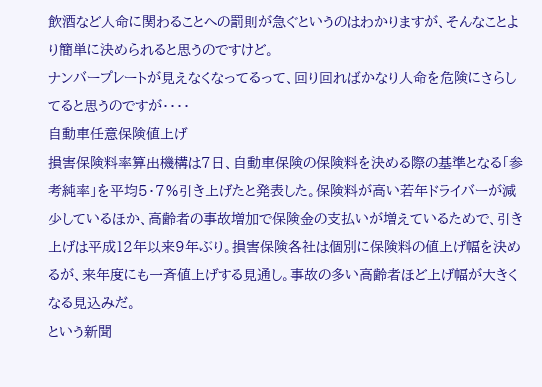飲酒など人命に関わることへの罰則が急ぐというのはわかりますが、そんなことより簡単に決められると思うのですけど。
ナンバープレートが見えなくなってるって、回り回ればかなり人命を危険にさらしてると思うのですが・・・・
自動車任意保険値上げ
損害保険料率算出機構は7日、自動車保険の保険料を決める際の基準となる「参考純率」を平均5・7%引き上げたと発表した。保険料が高い若年ドライバーが減少しているほか、高齢者の事故増加で保険金の支払いが増えているためで、引き上げは平成12年以来9年ぶり。損害保険各社は個別に保険料の値上げ幅を決めるが、来年度にも一斉値上げする見通し。事故の多い高齢者ほど上げ幅が大きくなる見込みだ。
という新聞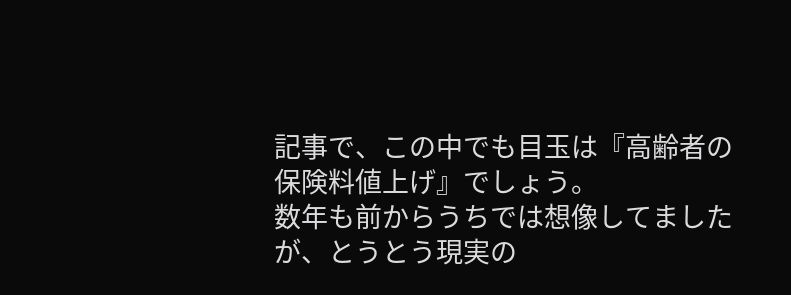記事で、この中でも目玉は『高齢者の保険料値上げ』でしょう。
数年も前からうちでは想像してましたが、とうとう現実の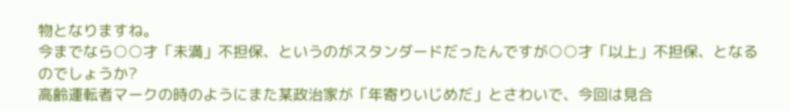物となりますね。
今までなら○○才「未満」不担保、というのがスタンダードだったんですが○○才「以上」不担保、となるのでしょうか?
高齢運転者マークの時のようにまた某政治家が「年寄りいじめだ」とさわいで、今回は見合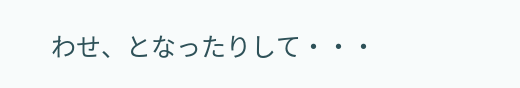わせ、となったりして・・・